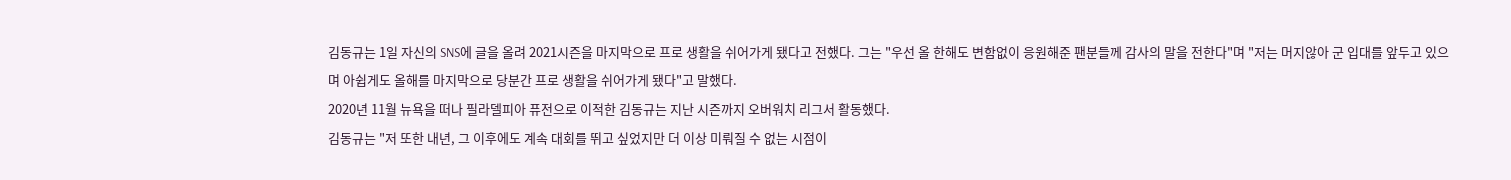김동규는 1일 자신의 SNS에 글을 올려 2021시즌을 마지막으로 프로 생활을 쉬어가게 됐다고 전했다. 그는 "우선 올 한해도 변함없이 응원해준 팬분들께 감사의 말을 전한다"며 "저는 머지않아 군 입대를 앞두고 있으며 아쉽게도 올해를 마지막으로 당분간 프로 생활을 쉬어가게 됐다"고 말했다.
2020년 11월 뉴욕을 떠나 필라델피아 퓨전으로 이적한 김동규는 지난 시즌까지 오버워치 리그서 활동했다.
김동규는 "저 또한 내년, 그 이후에도 계속 대회를 뛰고 싶었지만 더 이상 미뤄질 수 없는 시점이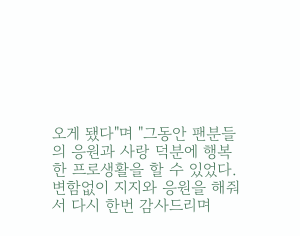오게 됐다"며 "그동안 팬분들의 응원과 사랑 덕분에 행복한 프로생활을 할 수 있었다. 변함없이 지지와 응원을 해줘서 다시 한번 감사드리며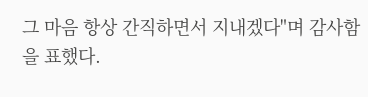그 마음 항상 간직하면서 지내겠다"며 감사함을 표했다.